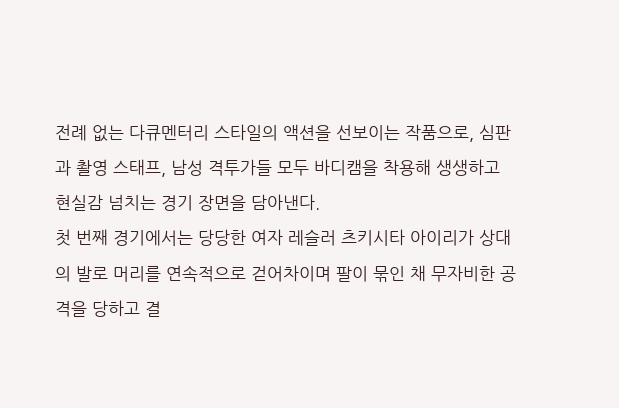전례 없는 다큐멘터리 스타일의 액션을 선보이는 작품으로, 심판과 촬영 스태프, 남성 격투가들 모두 바디캠을 착용해 생생하고 현실감 넘치는 경기 장면을 담아낸다.
첫 번째 경기에서는 당당한 여자 레슬러 츠키시타 아이리가 상대의 발로 머리를 연속적으로 걷어차이며 팔이 묶인 채 무자비한 공격을 당하고 결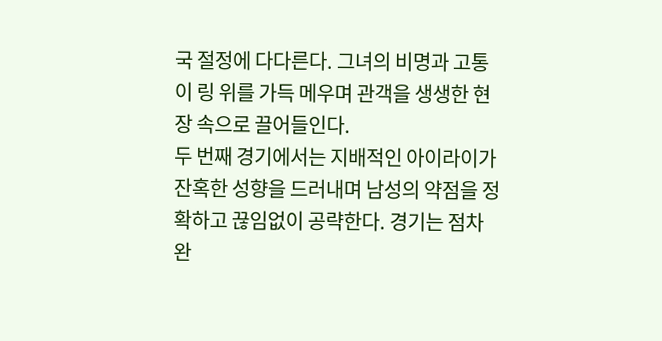국 절정에 다다른다. 그녀의 비명과 고통이 링 위를 가득 메우며 관객을 생생한 현장 속으로 끌어들인다.
두 번째 경기에서는 지배적인 아이라이가 잔혹한 성향을 드러내며 남성의 약점을 정확하고 끊임없이 공략한다. 경기는 점차 완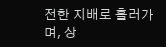전한 지배로 흘러가며, 상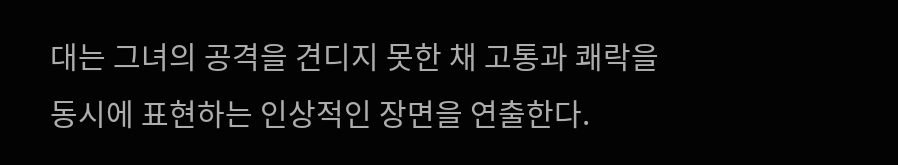대는 그녀의 공격을 견디지 못한 채 고통과 쾌락을 동시에 표현하는 인상적인 장면을 연출한다.